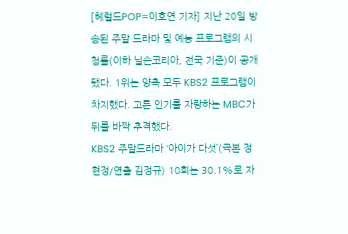[헤럴드POP=이호연 기자] 지난 20일 방송된 주말 드라마 및 예능 프로그램의 시청률(이하 닐슨코리아, 전국 기준)이 공개됐다. 1위는 양측 모두 KBS2 프로그램이 차지했다. 고른 인기를 자랑하는 MBC가 뒤를 바짝 추격했다.
KBS2 주말드라마 ‘아이가 다섯’(극본 정현정/연출 김정규) 10회는 30.1%로 자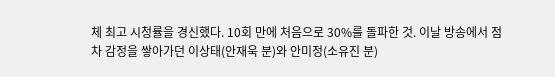체 최고 시청률을 경신했다. 10회 만에 처음으로 30%를 돌파한 것. 이날 방송에서 점차 감정을 쌓아가던 이상태(안재욱 분)와 안미정(소유진 분)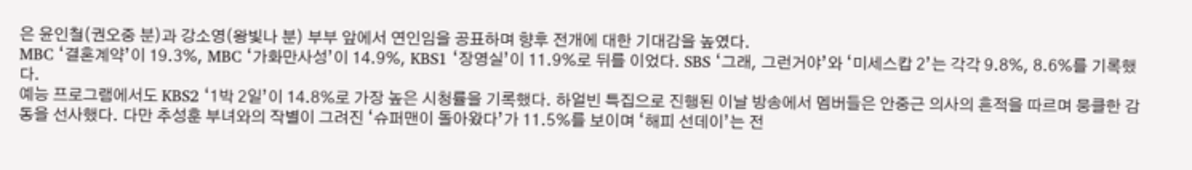은 윤인철(권오중 분)과 강소영(왕빛나 분) 부부 앞에서 연인임을 공표하며 향후 전개에 대한 기대감을 높였다.
MBC ‘결혼계약’이 19.3%, MBC ‘가화만사성’이 14.9%, KBS1 ‘장영실’이 11.9%로 뒤를 이었다. SBS ‘그래, 그런거야’와 ‘미세스캅 2’는 각각 9.8%, 8.6%를 기록했다.
예능 프로그램에서도 KBS2 ‘1박 2일’이 14.8%로 가장 높은 시청률을 기록했다. 하얼빈 특집으로 진행된 이날 방송에서 멤버들은 안중근 의사의 흔적을 따르며 뭉클한 감동을 선사했다. 다만 추성훈 부녀와의 작별이 그려진 ‘슈퍼맨이 돌아왔다’가 11.5%를 보이며 ‘해피 선데이’는 전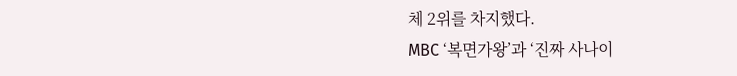체 2위를 차지했다.
MBC ‘복면가왕’과 ‘진짜 사나이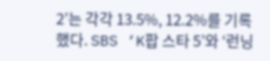2’는 각각 13.5%, 12.2%를 기록했다. SBS ‘K팝 스타 5’와 ‘런닝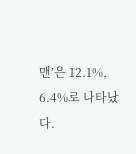맨’은 12.1%, 6.4%로 나타났다.